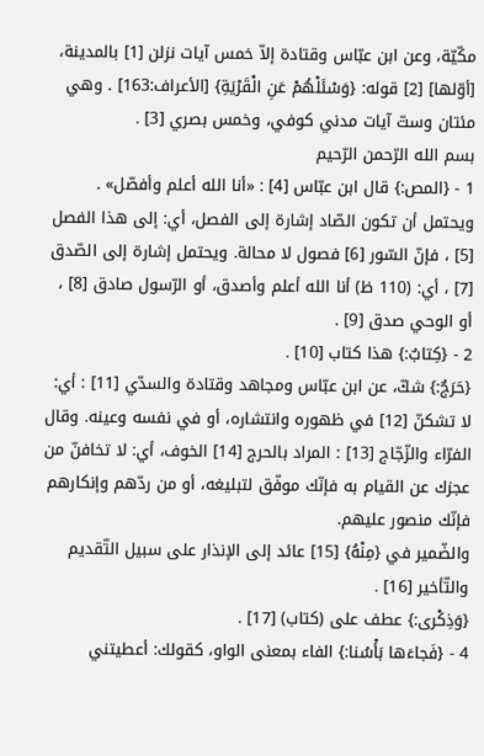مكّيّة، وعن ابن عبّاس وقتادة إلاّ خمس آيات نزلن [1] بالمدينة، [أوّلها] [2] قوله: {وَسْئَلْهُمْ عَنِ الْقَرْيَةِ} [الأعراف:163] . وهي مئتان وستّ آيات مدني كوفي، وخمس بصري [3] .
بسم الله الرّحمن الرّحيم
1 - {المص:} قال ابن عبّاس [4] : «أنا الله أعلم وأفصّل» . ويحتمل أن تكون الصّاد إشارة إلى الفصل، أي: إلى هذا الفصل [5] ، فإنّ السّور [6] فصول لا محالة. ويحتمل إشارة إلى الصّدق [7] ، أي: (110 ظ) أنا الله أعلم وأصدق، أو الرّسول صادق [8] ، أو الوحي صدق [9] .
2 - {كِتابٌ:} هذا كتاب [10] .
{حَرَجٌ:} شكّ، عن ابن عبّاس ومجاهد وقتادة والسدّي [11] : أي: لا تشكنّ [12] في ظهوره وانتشاره، أو في نفسه وعينه. وقال الفرّاء والزّجّاج [13] : المراد بالحرج [14] الخوف، أي: لا تخافنّ من عجزك عن القيام به فإنّك موفّق لتبليغه، أو من ردّهم وإنكارهم فإنّك منصور عليهم.
والضّمير في {مِنْهُ} [15] عائد إلى الإنذار على سبيل التّقديم والتّأخير [16] .
{وَذِكْرى:} عطف على (كتاب) [17] .
4 - {فَجاءَها بَأْسُنا:} الفاء بمعنى الواو، كقولك: أعطيتني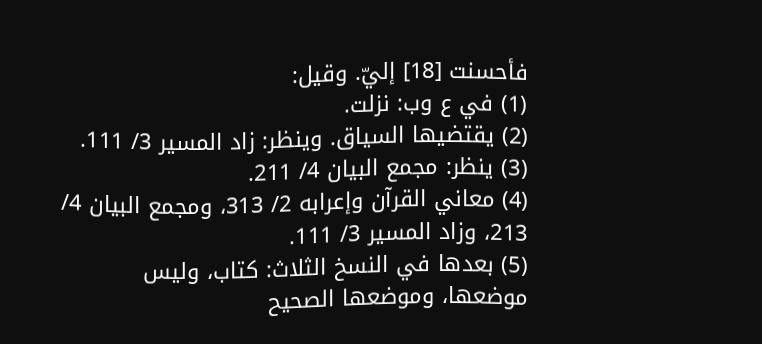فأحسنت [18] إليّ. وقيل:
(1) في ع وب: نزلت.
(2) يقتضيها السياق. وينظر: زاد المسير 3/ 111.
(3) ينظر: مجمع البيان 4/ 211.
(4) معاني القرآن وإعرابه 2/ 313، ومجمع البيان 4/ 213، وزاد المسير 3/ 111.
(5) بعدها في النسخ الثلاث: كتاب، وليس موضعها، وموضعها الصحيح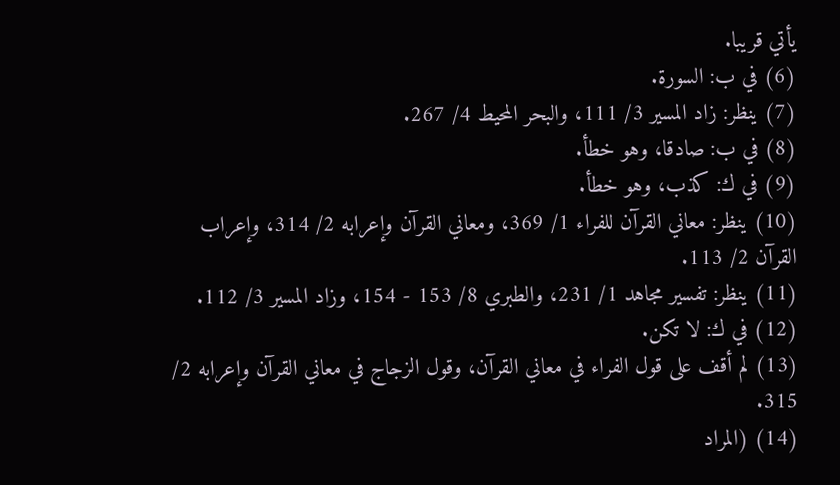يأتي قريبا.
(6) في ب: السورة.
(7) ينظر: زاد المسير 3/ 111، والبحر المحيط 4/ 267.
(8) في ب: صادقا، وهو خطأ.
(9) في ك: كذب، وهو خطأ.
(10) ينظر: معاني القرآن للفراء 1/ 369، ومعاني القرآن وإعرابه 2/ 314، وإعراب القرآن 2/ 113.
(11) ينظر: تفسير مجاهد 1/ 231، والطبري 8/ 153 - 154، وزاد المسير 3/ 112.
(12) في ك: لا تكن.
(13) لم أقف على قول الفراء في معاني القرآن، وقول الزجاج في معاني القرآن وإعرابه 2/ 315.
(14) (المراد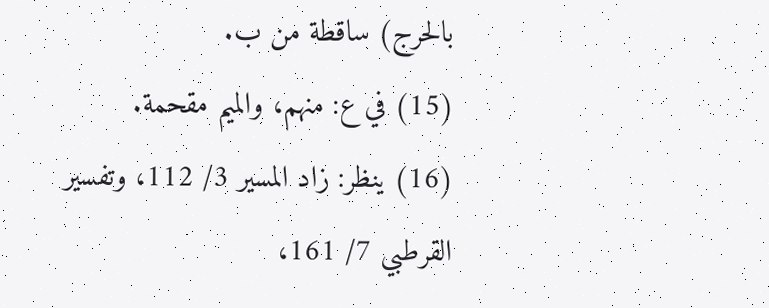بالحرج) ساقطة من ب.
(15) في ع: منهم، والميم مقحمة.
(16) ينظر: زاد المسير 3/ 112، وتفسير القرطبي 7/ 161،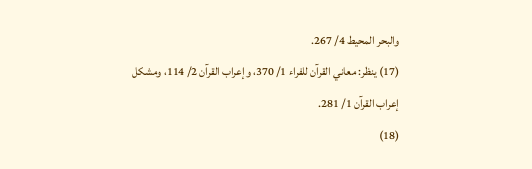والبحر المحيط 4/ 267.
(17) ينظر: معاني القرآن للفراء 1/ 370، وإعراب القرآن 2/ 114، ومشكل إعراب القرآن 1/ 281.
(18)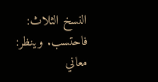النسخ الثلاث: فاحتسب. وينظر: معاني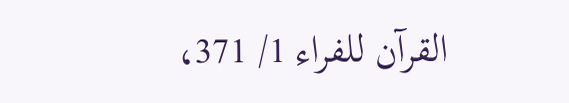القرآن للفراء 1/ 371،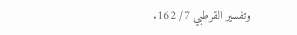وتفسير القرطبي 7/ 162.